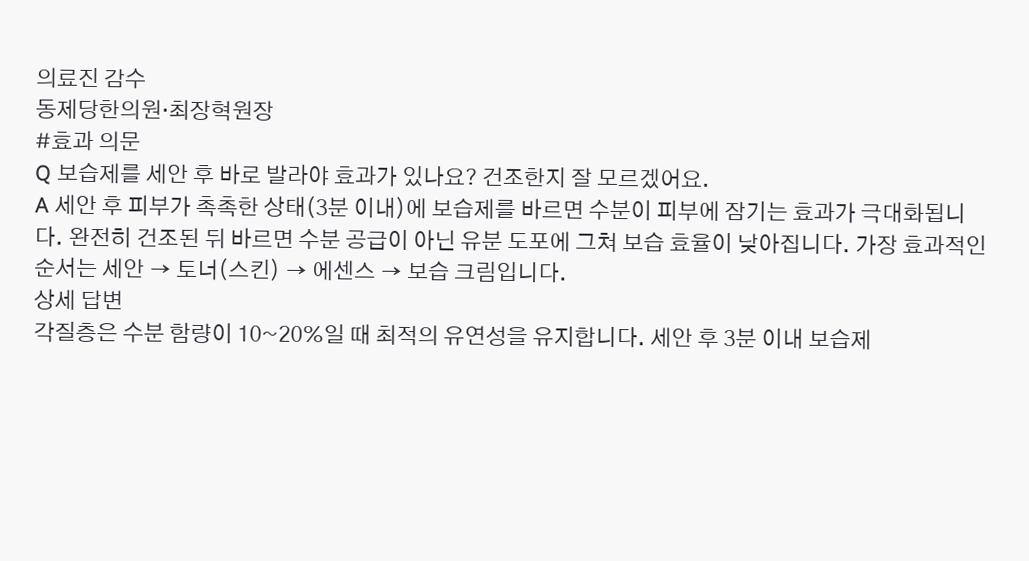의료진 감수
동제당한의원·최장혁원장
#효과 의문
Q 보습제를 세안 후 바로 발라야 효과가 있나요? 건조한지 잘 모르겠어요.
A 세안 후 피부가 촉촉한 상태(3분 이내)에 보습제를 바르면 수분이 피부에 잠기는 효과가 극대화됩니다. 완전히 건조된 뒤 바르면 수분 공급이 아닌 유분 도포에 그쳐 보습 효율이 낮아집니다. 가장 효과적인 순서는 세안 → 토너(스킨) → 에센스 → 보습 크림입니다.
상세 답변
각질층은 수분 함량이 10~20%일 때 최적의 유연성을 유지합니다. 세안 후 3분 이내 보습제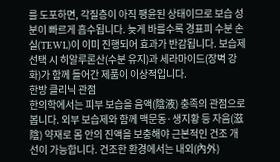를 도포하면, 각질층이 아직 팽윤된 상태이므로 보습 성분이 빠르게 흡수됩니다. 늦게 바를수록 경표피 수분 손실(TEWL)이 이미 진행되어 효과가 반감됩니다. 보습제 선택 시 히알루론산(수분 유지)과 세라마이드(장벽 강화)가 함께 들어간 제품이 이상적입니다.
한방 클리닉 관점
한의학에서는 피부 보습을 음액(陰液) 충족의 관점으로 봅니다. 외부 보습제와 함께 맥문동·생지황 등 자음(滋陰) 약재로 몸 안의 진액을 보충해야 근본적인 건조 개선이 가능합니다. 건조한 환경에서는 내외(內外)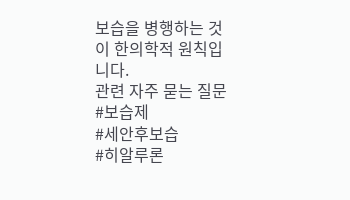보습을 병행하는 것이 한의학적 원칙입니다.
관련 자주 묻는 질문
#보습제
#세안후보습
#히알루론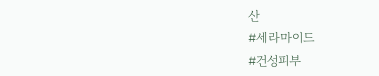산
#세라마이드
#건성피부